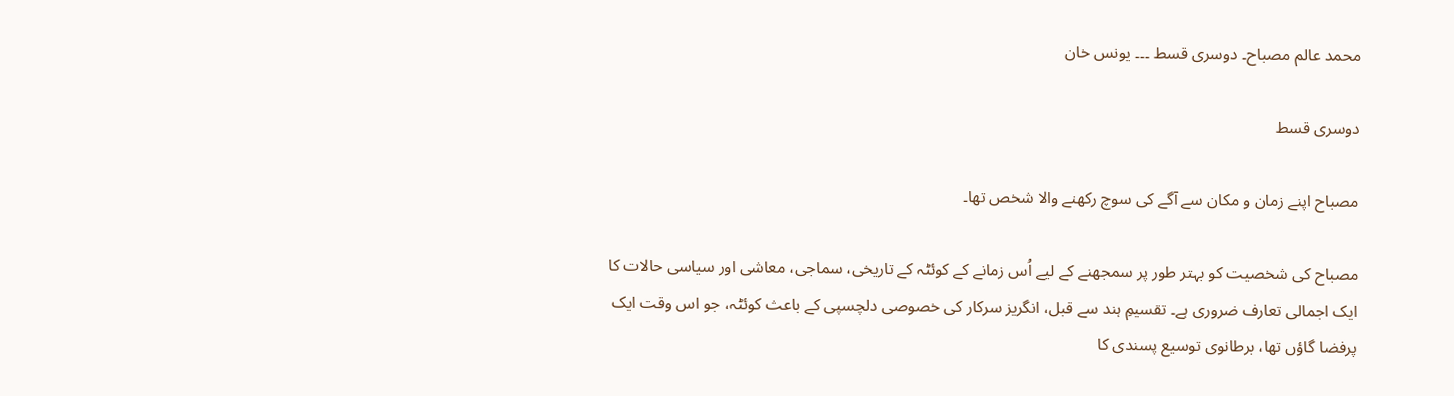محمد عالم مصباح۔ دوسری قسط ۔۔۔ یونس خان

دوسری قسط

مصباح اپنے زمان و مکان سے آگے کی سوچ رکھنے والا شخص تھا۔

مصباح کی شخصیت کو بہتر طور پر سمجھنے کے لیے اُس زمانے کے کوئٹہ کے تاریخی، سماجی، معاشی اور سیاسی حالات کا ایک اجمالی تعارف ضروری ہے۔ تقسیمِ ہند سے قبل، انگریز سرکار کی خصوصی دلچسپی کے باعث کوئٹہ، جو اس وقت ایک پرفضا گاؤں تھا، برطانوی توسیع پسندی کا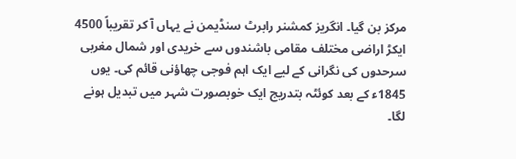مرکز بن گیا۔ انگریز کمشنر رابرٹ سنڈیمن نے یہاں آ کر تقریباً 4500 ایکڑ اراضی مختلف مقامی باشندوں سے خریدی اور شمال مغربی سرحدوں کی نگرانی کے لیے ایک اہم فوجی چھاؤنی قائم کی۔ یوں 1845ء کے بعد کوئٹہ بتدریج ایک خوبصورت شہر میں تبدیل ہونے لگا۔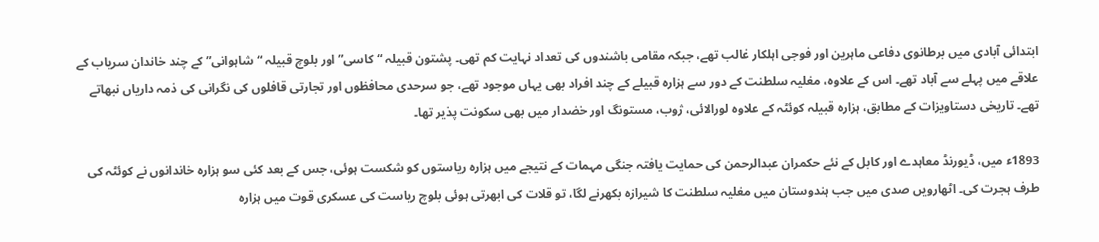ابتدائی آبادی میں برطانوی دفاعی ماہرین اور فوجی اہلکار غالب تھے، جبکہ مقامی باشندوں کی تعداد نہایت کم تھی۔ پشتون قبیلہ “کاسی” اور بلوچ قبیلہ “شاہوانی” کے چند خاندان سریاب کے علاقے میں پہلے سے آباد تھے۔ اس کے علاوہ، مغلیہ سلطنت کے دور سے ہزارہ قبیلے کے چند افراد بھی یہاں موجود تھے، جو سرحدی محافظوں اور تجارتی قافلوں کی نگرانی کی ذمہ داریاں نبھاتے تھے۔ تاریخی دستاویزات کے مطابق، ہزارہ قبیلہ کوئٹہ کے علاوہ لورالائی، ژوب، مستونگ اور خضدار میں بھی سکونت پذیر تھا۔

1893ء میں، ڈیورنڈ معاہدے اور کابل کے نئے حکمران عبدالرحمن کی حمایت یافتہ جنگی مہمات کے نتیجے میں ہزارہ ریاستوں کو شکست ہوئی، جس کے بعد کئی سو ہزارہ خاندانوں نے کوئٹہ کی طرف ہجرت کی۔ اٹھارویں صدی میں جب ہندوستان میں مغلیہ سلطنت کا شیرازہ بکھرنے لگا، تو قلات کی ابھرتی ہوئی بلوچ ریاست کی عسکری قوت میں ہزارہ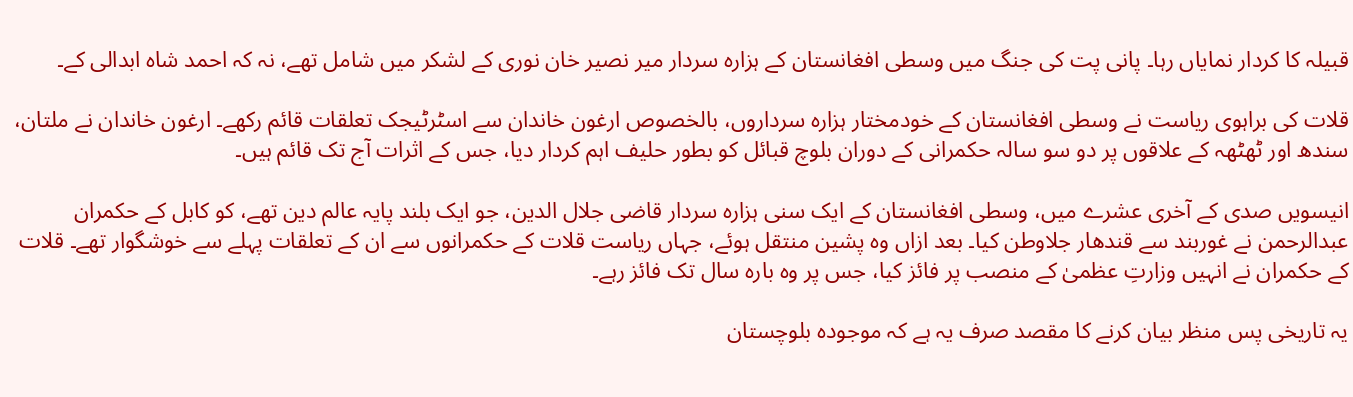قبیلہ کا کردار نمایاں رہا۔ پانی پت کی جنگ میں وسطی افغانستان کے ہزارہ سردار میر نصیر خان نوری کے لشکر میں شامل تھے، نہ کہ احمد شاہ ابدالی کے۔

قلات کی براہوی ریاست نے وسطی افغانستان کے خودمختار ہزارہ سرداروں، بالخصوص ارغون خاندان سے اسٹرٹیجک تعلقات قائم رکھے۔ ارغون خاندان نے ملتان، سندھ اور ٹھٹھہ کے علاقوں پر دو سو سالہ حکمرانی کے دوران بلوچ قبائل کو بطور حلیف اہم کردار دیا، جس کے اثرات آج تک قائم ہیں۔

انیسویں صدی کے آخری عشرے میں، وسطی افغانستان کے ایک سنی ہزارہ سردار قاضی جلال الدین، جو ایک بلند پایہ عالم دین تھے، کو کابل کے حکمران عبدالرحمن نے غوربند سے قندھار جلاوطن کیا۔ بعد ازاں وہ پشین منتقل ہوئے، جہاں ریاست قلات کے حکمرانوں سے ان کے تعلقات پہلے سے خوشگوار تھے۔ قلات کے حکمران نے انہیں وزارتِ عظمیٰ کے منصب پر فائز کیا، جس پر وہ بارہ سال تک فائز رہے۔

یہ تاریخی پس منظر بیان کرنے کا مقصد صرف یہ ہے کہ موجودہ بلوچستان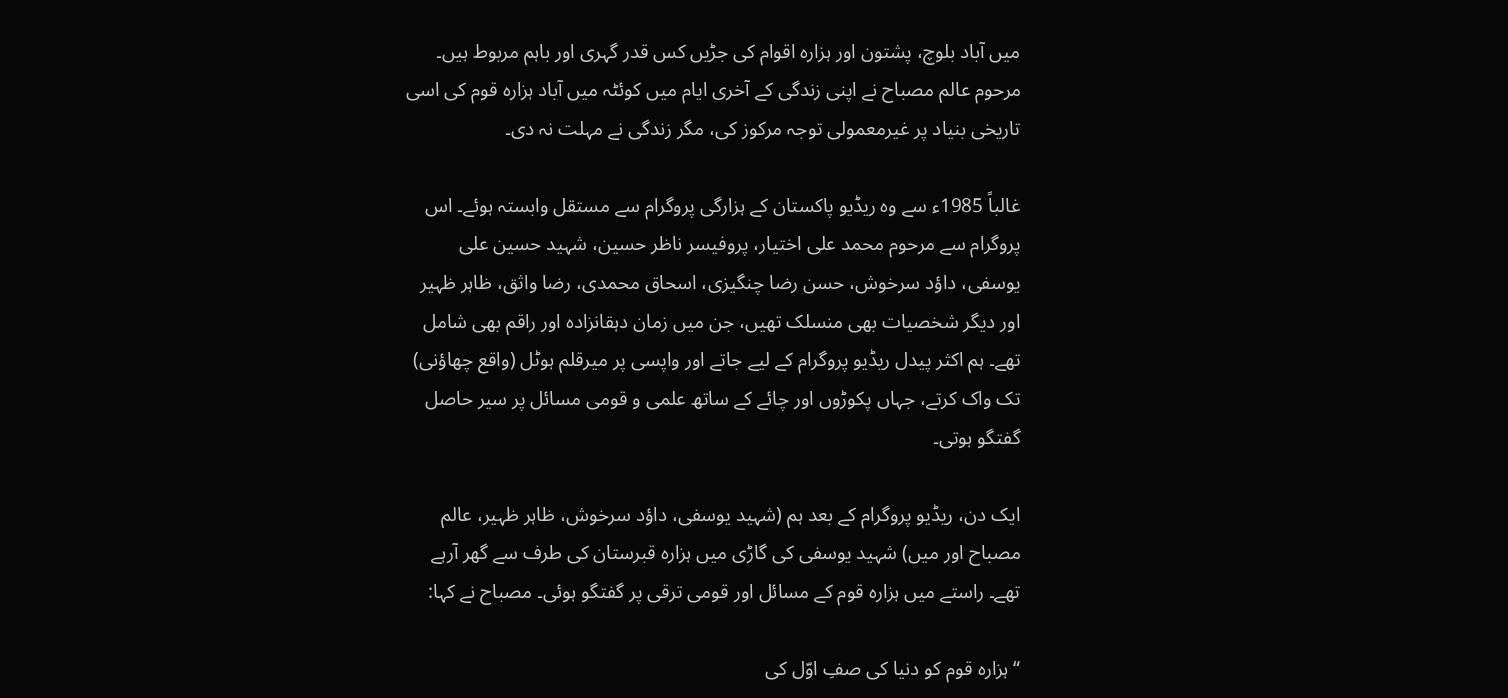میں آباد بلوچ، پشتون اور ہزارہ اقوام کی جڑیں کس قدر گہری اور باہم مربوط ہیں۔ مرحوم عالم مصباح نے اپنی زندگی کے آخری ایام میں کوئٹہ میں آباد ہزارہ قوم کی اسی تاریخی بنیاد پر غیرمعمولی توجہ مرکوز کی، مگر زندگی نے مہلت نہ دی۔

غالباً 1985ء سے وہ ریڈیو پاکستان کے ہزارگی پروگرام سے مستقل وابستہ ہوئے۔ اس پروگرام سے مرحوم محمد علی اختیار، پروفیسر ناظر حسین، شہید حسین علی یوسفی، داؤد سرخوش، حسن رضا چنگیزی، اسحاق محمدی، رضا واثق، ظاہر ظہیر اور دیگر شخصیات بھی منسلک تھیں، جن میں زمان دہقانزادہ اور راقم بھی شامل تھے۔ ہم اکثر پیدل ریڈیو پروگرام کے لیے جاتے اور واپسی پر میرقلم ہوٹل (واقع چھاؤنی) تک واک کرتے، جہاں پکوڑوں اور چائے کے ساتھ علمی و قومی مسائل پر سیر حاصل گفتگو ہوتی۔

ایک دن، ریڈیو پروگرام کے بعد ہم (شہید یوسفی، داؤد سرخوش، ظاہر ظہیر، عالم مصباح اور میں) شہید یوسفی کی گاڑی میں ہزارہ قبرستان کی طرف سے گھر آرہے تھے۔ راستے میں ہزارہ قوم کے مسائل اور قومی ترقی پر گفتگو ہوئی۔ مصباح نے کہا:

“ہزارہ قوم کو دنیا کی صفِ اوّل کی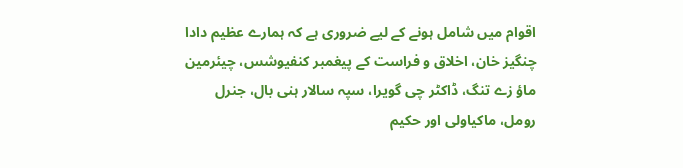اقوام میں شامل ہونے کے لیے ضروری ہے کہ ہمارے عظیم دادا چنگیز خان، اخلاق و فراست کے پیغمبر کنفیوشس، چیئرمین ماؤ زے تنگ، ڈاکٹر چی گویرا، سپہ سالار ہنی بال، جنرل رومل، ماکیاولی اور حکیم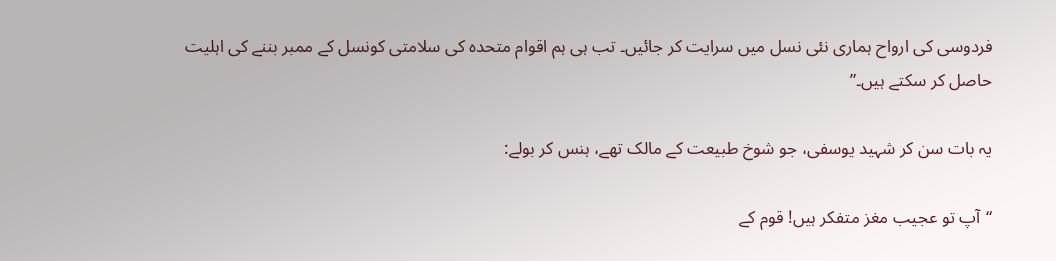فردوسی کی ارواح ہماری نئی نسل میں سرایت کر جائیں۔ تب ہی ہم اقوام متحدہ کی سلامتی کونسل کے ممبر بننے کی اہلیت حاصل کر سکتے ہیں۔”

یہ بات سن کر شہید یوسفی، جو شوخ طبیعت کے مالک تھے، ہنس کر بولے:

“آپ تو عجیب مغز متفکر ہیں! قوم کے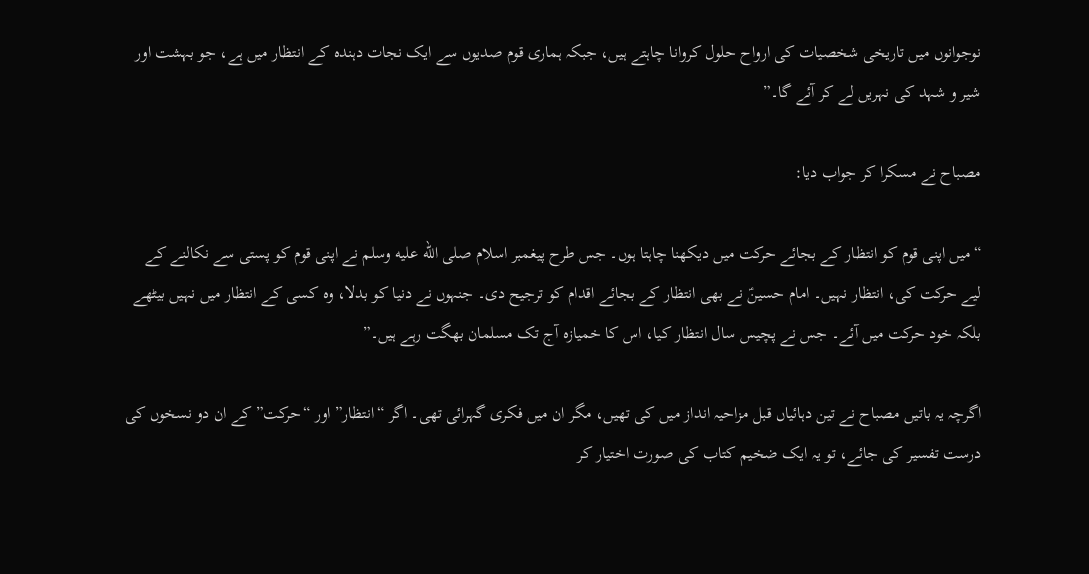نوجوانوں میں تاریخی شخصیات کی ارواح حلول کروانا چاہتے ہیں، جبکہ ہماری قوم صدیوں سے ایک نجات دہندہ کے انتظار میں ہے، جو بہشت اور شیر و شہد کی نہریں لے کر آئے گا۔”

مصباح نے مسکرا کر جواب دیا:

“میں اپنی قوم کو انتظار کے بجائے حرکت میں دیکھنا چاہتا ہوں۔ جس طرح پیغمبر اسلام صلى الله عليه وسلم نے اپنی قوم کو پستی سے نکالنے کے لیے حرکت کی، انتظار نہیں۔ امام حسینؑ نے بھی انتظار کے بجائے اقدام کو ترجیح دی۔ جنہوں نے دنیا کو بدلا، وہ کسی کے انتظار میں نہیں بیٹھے بلکہ خود حرکت میں آئے۔ جس نے پچیس سال انتظار کیا، اس کا خمیازہ آج تک مسلمان بھگت رہے ہیں۔”

اگرچہ یہ باتیں مصباح نے تین دہائیاں قبل مزاحیہ انداز میں کی تھیں، مگر ان میں فکری گہرائی تھی۔ اگر “انتظار” اور “حرکت” کے ان دو نسخوں کی درست تفسیر کی جائے، تو یہ ایک ضخیم کتاب کی صورت اختیار کر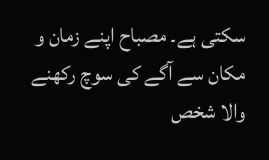سکتی ہے۔ مصباح اپنے زمان و مکان سے آگے کی سوچ رکھنے والا شخص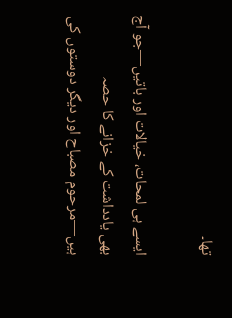تھا۔

ایسے ہی لمحات، خیالات اور باتیں—جو آج بھی یادداشت کے خزانے کا حصہ ہیں—مرحوم مصباح اور دیگر دوستوں کی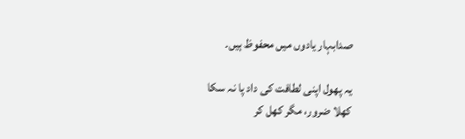صدابہار یادوں میں محفوظ ہیں۔

یہ پھول اپنی لطافت کی داد پا نہ سکا
کھلا ضرور، مگر کھل کر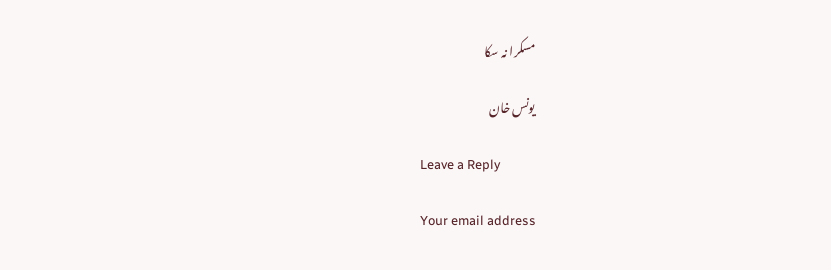مسکرا نہ سکا

یونس خان

Leave a Reply

Your email address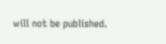will not be published.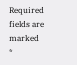Required fields are marked *